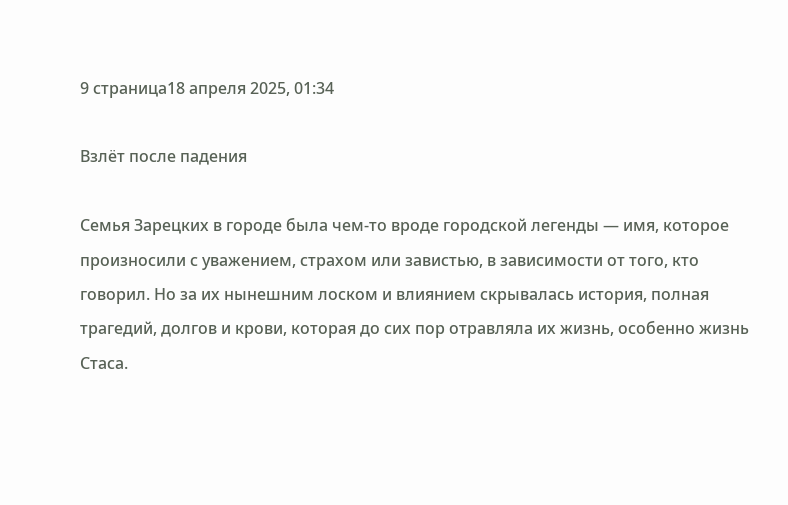9 страница18 апреля 2025, 01:34

Взлёт после падения

Семья Зарецких в городе была чем-то вроде городской легенды — имя, которое произносили с уважением, страхом или завистью, в зависимости от того, кто говорил. Но за их нынешним лоском и влиянием скрывалась история, полная трагедий, долгов и крови, которая до сих пор отравляла их жизнь, особенно жизнь Стаса.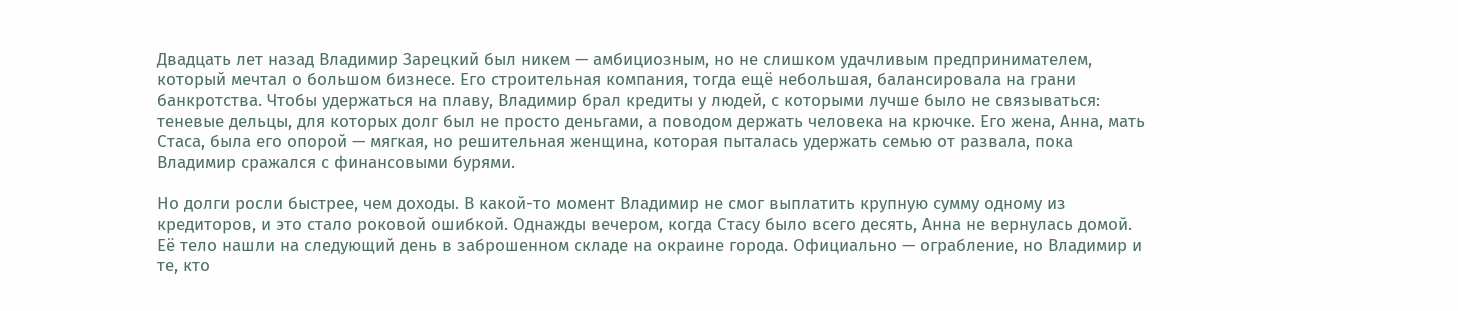Двадцать лет назад Владимир Зарецкий был никем — амбициозным, но не слишком удачливым предпринимателем, который мечтал о большом бизнесе. Его строительная компания, тогда ещё небольшая, балансировала на грани банкротства. Чтобы удержаться на плаву, Владимир брал кредиты у людей, с которыми лучше было не связываться: теневые дельцы, для которых долг был не просто деньгами, а поводом держать человека на крючке. Его жена, Анна, мать Стаса, была его опорой — мягкая, но решительная женщина, которая пыталась удержать семью от развала, пока Владимир сражался с финансовыми бурями.

Но долги росли быстрее, чем доходы. В какой-то момент Владимир не смог выплатить крупную сумму одному из кредиторов, и это стало роковой ошибкой. Однажды вечером, когда Стасу было всего десять, Анна не вернулась домой. Её тело нашли на следующий день в заброшенном складе на окраине города. Официально — ограбление, но Владимир и те, кто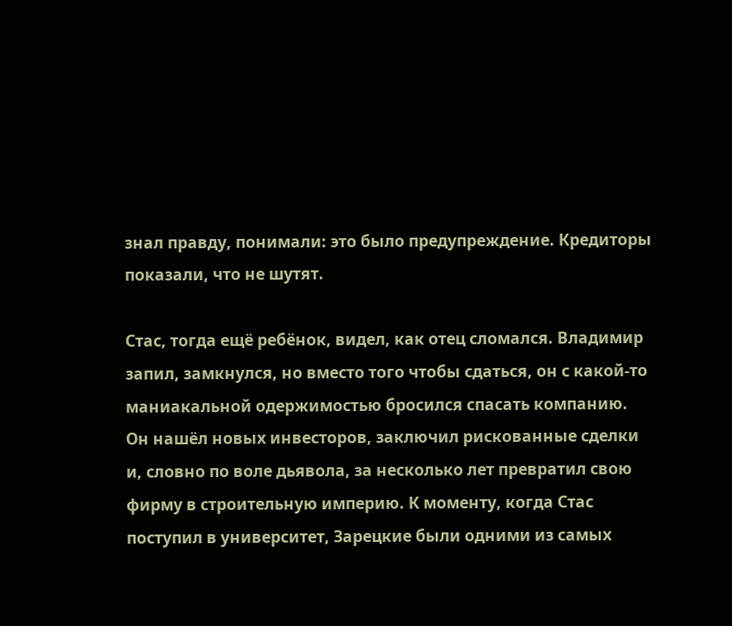знал правду, понимали: это было предупреждение. Кредиторы показали, что не шутят.

Стас, тогда ещё ребёнок, видел, как отец сломался. Владимир запил, замкнулся, но вместо того чтобы сдаться, он с какой-то маниакальной одержимостью бросился спасать компанию. Он нашёл новых инвесторов, заключил рискованные сделки и, словно по воле дьявола, за несколько лет превратил свою фирму в строительную империю. К моменту, когда Стас поступил в университет, Зарецкие были одними из самых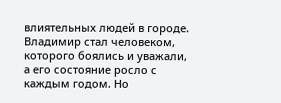влиятельных людей в городе. Владимир стал человеком, которого боялись и уважали, а его состояние росло с каждым годом. Но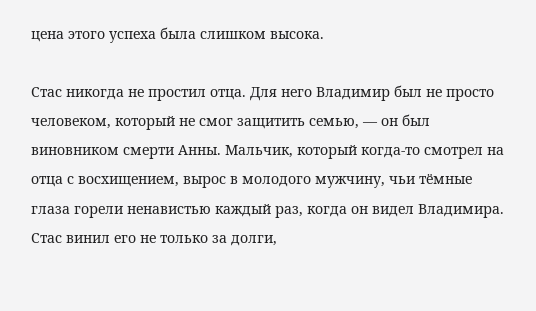цена этого успеха была слишком высока.

Стас никогда не простил отца. Для него Владимир был не просто человеком, который не смог защитить семью, — он был виновником смерти Анны. Мальчик, который когда-то смотрел на отца с восхищением, вырос в молодого мужчину, чьи тёмные глаза горели ненавистью каждый раз, когда он видел Владимира. Стас винил его не только за долги,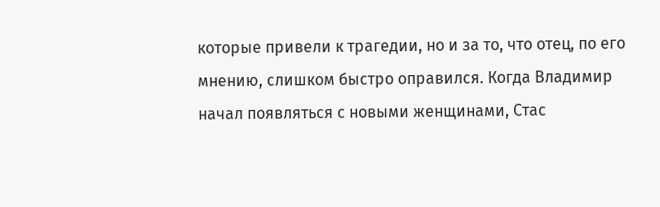которые привели к трагедии, но и за то, что отец, по его мнению, слишком быстро оправился. Когда Владимир начал появляться с новыми женщинами, Стас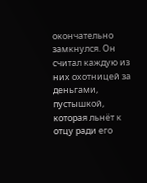окончательно замкнулся. Он считал каждую из них охотницей за деньгами, пустышкой, которая льнёт к отцу ради его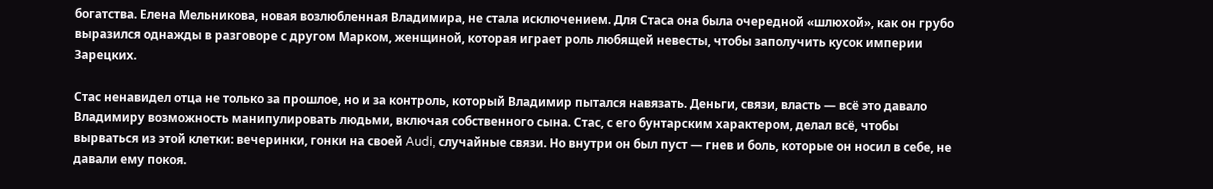богатства. Елена Мельникова, новая возлюбленная Владимира, не стала исключением. Для Стаса она была очередной «шлюхой», как он грубо выразился однажды в разговоре с другом Марком, женщиной, которая играет роль любящей невесты, чтобы заполучить кусок империи Зарецких.

Стас ненавидел отца не только за прошлое, но и за контроль, который Владимир пытался навязать. Деньги, связи, власть — всё это давало Владимиру возможность манипулировать людьми, включая собственного сына. Стас, с его бунтарским характером, делал всё, чтобы вырваться из этой клетки: вечеринки, гонки на своей Audi, случайные связи. Но внутри он был пуст — гнев и боль, которые он носил в себе, не давали ему покоя.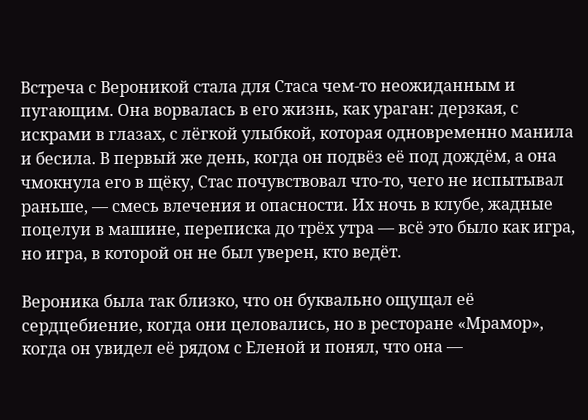Встреча с Вероникой стала для Стаса чем-то неожиданным и пугающим. Она ворвалась в его жизнь, как ураган: дерзкая, с искрами в глазах, с лёгкой улыбкой, которая одновременно манила и бесила. В первый же день, когда он подвёз её под дождём, а она чмокнула его в щёку, Стас почувствовал что-то, чего не испытывал раньше, — смесь влечения и опасности. Их ночь в клубе, жадные поцелуи в машине, переписка до трёх утра — всё это было как игра, но игра, в которой он не был уверен, кто ведёт.

Вероника была так близко, что он буквально ощущал её сердцебиение, когда они целовались, но в ресторане «Мрамор», когда он увидел её рядом с Еленой и понял, что она —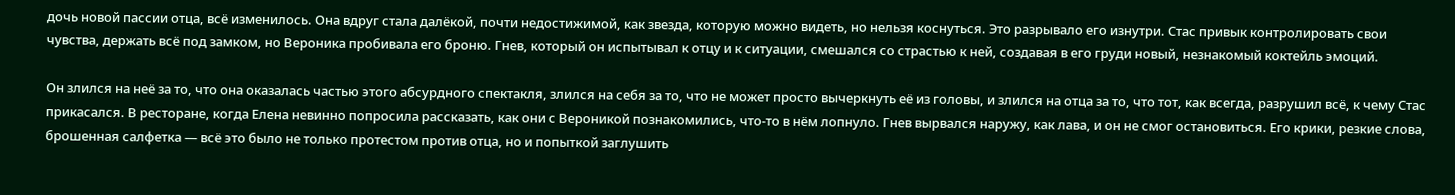дочь новой пассии отца, всё изменилось. Она вдруг стала далёкой, почти недостижимой, как звезда, которую можно видеть, но нельзя коснуться. Это разрывало его изнутри. Стас привык контролировать свои чувства, держать всё под замком, но Вероника пробивала его броню. Гнев, который он испытывал к отцу и к ситуации, смешался со страстью к ней, создавая в его груди новый, незнакомый коктейль эмоций.

Он злился на неё за то, что она оказалась частью этого абсурдного спектакля, злился на себя за то, что не может просто вычеркнуть её из головы, и злился на отца за то, что тот, как всегда, разрушил всё, к чему Стас прикасался. В ресторане, когда Елена невинно попросила рассказать, как они с Вероникой познакомились, что-то в нём лопнуло. Гнев вырвался наружу, как лава, и он не смог остановиться. Его крики, резкие слова, брошенная салфетка — всё это было не только протестом против отца, но и попыткой заглушить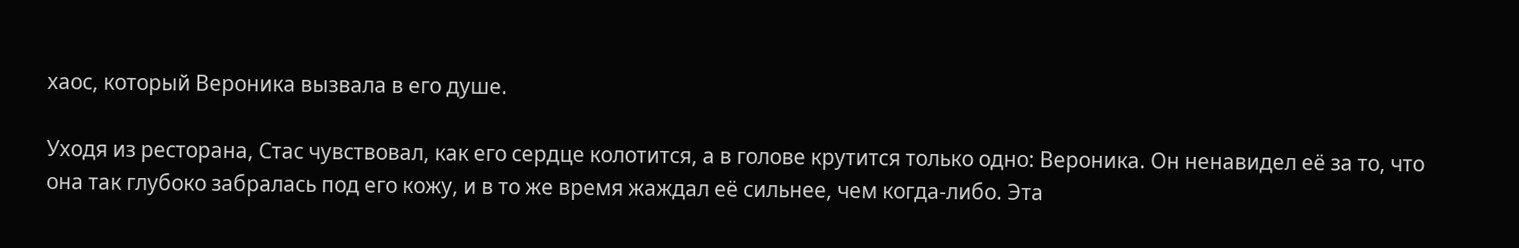хаос, который Вероника вызвала в его душе.

Уходя из ресторана, Стас чувствовал, как его сердце колотится, а в голове крутится только одно: Вероника. Он ненавидел её за то, что она так глубоко забралась под его кожу, и в то же время жаждал её сильнее, чем когда-либо. Эта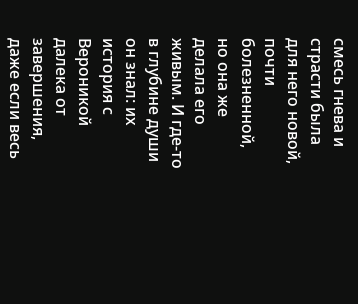смесь гнева и страсти была для него новой, почти болезненной, но она же делала его живым. И где-то в глубине души он знал: их история с Вероникой далека от завершения, даже если весь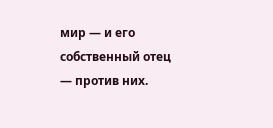мир — и его собственный отец — против них.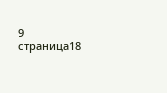9 страница18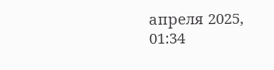апреля 2025, 01:34